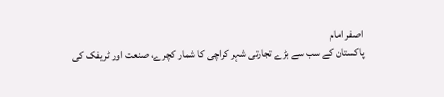اصفر امام
پاکستان کے سب سے بڑے تجارتی شہر کراچی کا شمار کچرے، صنعت اور ٹریفک کی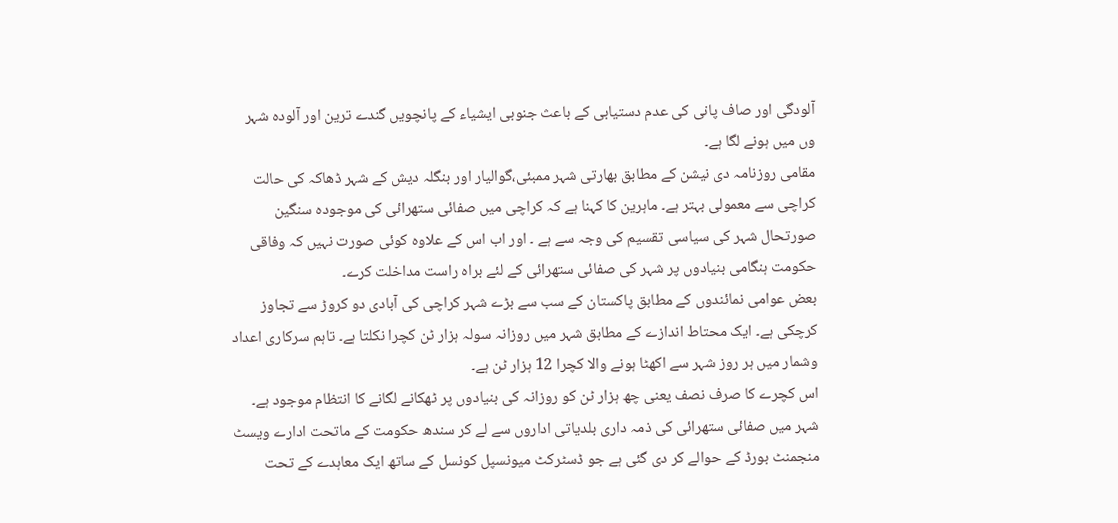آلودگی اور صاف پانی کی عدم دستیابی کے باعث جنوبی ایشیاء کے پانچویں گندے ترین اور آلودہ شہر وں میں ہونے لگا ہے۔
مقامی روزنامہ دی نیشن کے مطابق بھارتی شہر ممبئی،گوالیار اور بنگلہ دیش کے شہر ڈھاکہ کی حالت کراچی سے معمولی بہتر ہے۔ ماہرین کا کہنا ہے کہ کراچی میں صفائی ستھرائی کی موجودہ سنگین صورتحال شہر کی سیاسی تقسیم کی وجہ سے ہے ۔ اور اب اس کے علاوہ کوئی صورت نہیں کہ وفاقی حکومت ہنگامی بنیادوں پر شہر کی صفائی ستھرائی کے لئے براہ راست مداخلت کرے۔
بعض عوامی نمائندوں کے مطابق پاکستان کے سب سے بڑے شہر کراچی کی آبادی دو کروڑ سے تجاوز کرچکی ہے۔ ایک محتاط اندازے کے مطابق شہر میں روزانہ سولہ ہزار ٹن کچرا نکلتا ہے۔ تاہم سرکاری اعداد وشمار میں ہر روز شہر سے اکھٹا ہونے والا کچرا 12 ہزار ٹن ہے۔
اس کچرے کا صرف نصف یعنی چھ ہزار ٹن کو روزانہ کی بنیادوں پر ٹھکانے لگانے کا انتظام موجود ہے۔
شہر میں صفائی ستھرائی کی ذمہ داری بلدیاتی اداروں سے لے کر سندھ حکومت کے ماتحت ادارے ویسٹ منجمنٹ بورڈ کے حوالے کر دی گئی ہے جو ڈسٹرکٹ میونسپل کونسل کے ساتھ ایک معاہدے کے تحت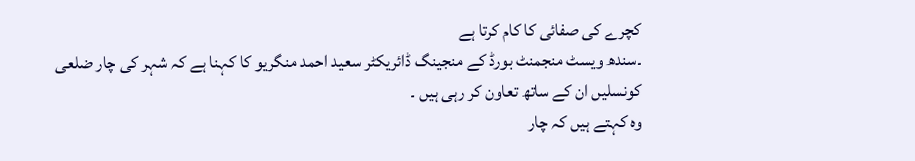کچرے کی صفائی کا کام کرتا ہے
۔سندھ ویسٹ منجمنٹ بورڈ کے منجینگ ڈائریکٹر سعید احمد منگریو کا کہنا ہے کہ شہر کی چار ضلعی کونسلیں ان کے ساتھ تعاون کر رہی ہیں ۔
وہ کہتے ہیں کہ چار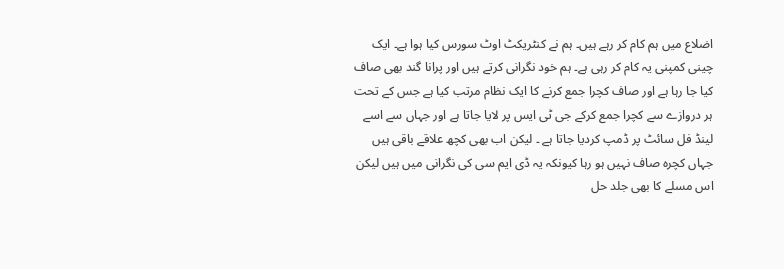اضلاع میں ہم کام کر رہے ہیں۔ ہم نے کنٹریکٹ اوٹ سورس کیا ہوا ہے۔ ایک چینی کمپنی یہ کام کر رہی ہے۔ ہم خود نگرانی کرتے ہیں اور پرانا گند بھی صاف کیا جا رہا ہے اور صاف کچرا جمع کرنے کا ایک نظام مرتب کیا ہے جس کے تحت ہر دروازے سے کچرا جمع کرکے جی ٹی ایس پر لایا جاتا ہے اور جہاں سے اسے لینڈ فل سائٹ پر ڈمپ کردیا جاتا ہے ۔ لیکن اب بھی کچھ علاقے باقی ہیں جہاں کچرہ صاف نہیں ہو رہا کیونکہ یہ ڈی ایم سی کی نگرانی میں ہیں لیکن اس مسلے کا بھی جلد حل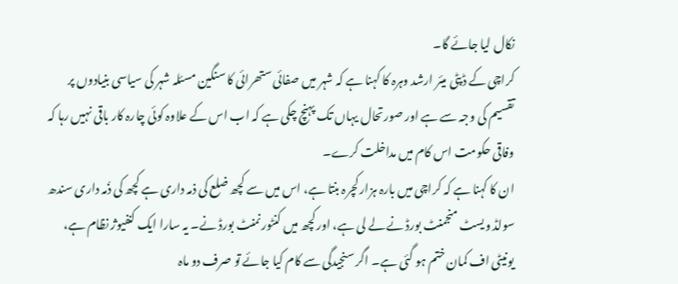نکال لیا جائے گا۔
کراچی کے ڈپٹی میئر ارشد وہرہ کا کہنا ہے کہ شہر میں صفائی ستھرائی کا سنگین مسئلہ شہر کی سیاسی بنیادوں پر تقسیم کی وجہ سے ہے اور صورتحال یہاں تک پہنچ چکی ہے کہ اب اس کے علاوہ کوئی چارہ کار باقی نہیں رہا کہ وفاقی حکومت اس کام میں مداخلت کرے۔
ان کا کہنا ہے کہ کراچی میں بارہ ہزار کچرہ بنتا ہے، اس میں سے کچھ ضلع کی ذمہ داری ہے کچھ کی ذ٘مہ داری سندھ سولڈ ویسٹ منجمنٹ بورڈ نے لے لی ہے، اور کچھ میں کنٹورنمنٹ بورڈ نے۔ یہ سارا ایک کنفیوژ نظام ہے، یونیٹی اف کمان ختم ہو گئی ہے۔ اگر سنجیدگی سے کام کیا جائے تو صرف دو ماہ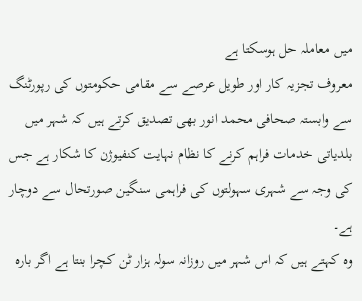میں معاملہ حل ہوسکتا ہے
معروف تجزیہ کار اور طویل عرصے سے مقامی حکومتوں کی رپورٹنگ سے وابستہ صحافی محمد انور بھی تصدیق کرتے ہیں کہ شہر میں بلدیاتی خدمات فراہم کرنے کا نظام نہایت کنفیوژن کا شکار ہے جس کی وجہ سے شہری سہولتوں کی فراہمی سنگین صورتحال سے دوچار ہے۔
وہ کہتے ہیں کہ اس شہر میں روزانہ سولہ ہزار ٹن کچرا بنتا ہے اگر بارہ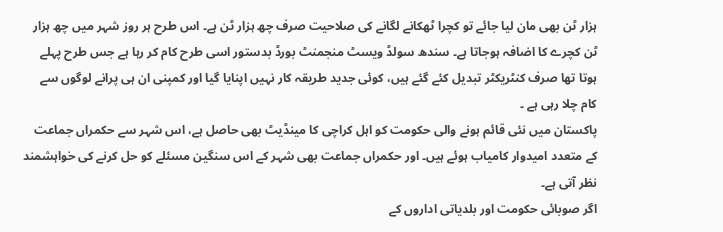ہزار ٹن بھی مان لیا جائے تو کچرا ٹھکانے لگانے کی صلاحیت صرف چھ ہزار ٹن ہے۔ اس طرح ہر روز شہر میں چھ ہزار ٹن کچرے کا اضافہ ہوجاتا ہے۔ سندھ سولڈ ویسٹ منجمنٹ بورڈ بدستور اسی طرح کام کر رہا ہے جس طرح پہلے ہوتا تھا صرف کنٹریکٹر تبدیل کئے گئے ہیں، کوئی جدید طریقہ کار نہیں اپنایا گیا اور کمپنی ان ہی پرانے لوگوں سے کام چلا رہی ہے ۔
پاکستان میں نئی قائم ہونے والی حکومت کو اہل کراچی کا مینڈیٹ بھی حاصل ہے، اس شہر سے حکمراں جماعت کے متعدد امیدوار کامیاب ہوئے ہیں۔ اور حکمراں جماعت بھی شہر کے اس سنگین مسئلے کو حل کرنے کی خواہشمند نظر آتی ہے۔
اگر صوبائی حکومت اور بلدیاتی اداروں کے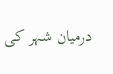درمیان شہر کی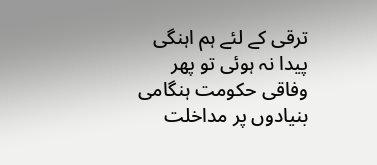ترقی کے لئے ہم اہنگی پیدا نہ ہوئی تو پھر وفاقی حکومت ہنگامی بنیادوں پر مداخلت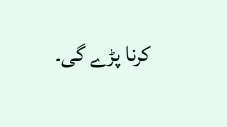کرنا پڑے گی۔